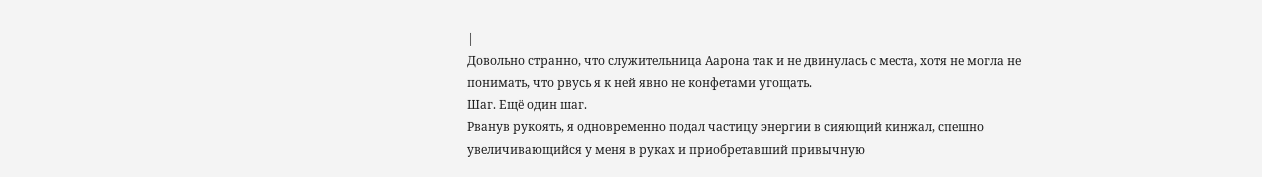|
Довольно странно, что служительница Аарона так и не двинулась с места, хотя не могла не понимать, что рвусь я к ней явно не конфетами угощать.
Шаг. Ещё один шаг.
Рванув рукоять, я одновременно подал частицу энергии в сияющий кинжал, спешно увеличивающийся у меня в руках и приобретавший привычную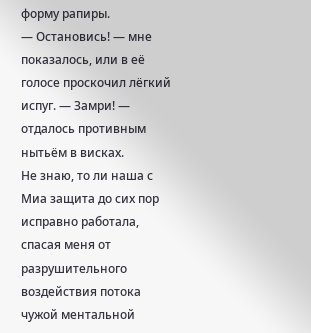форму рапиры.
— Остановись! — мне показалось, или в её голосе проскочил лёгкий испуг. — Замри! — отдалось противным нытьём в висках.
Не знаю, то ли наша с Миа защита до сих пор исправно работала, спасая меня от разрушительного воздействия потока чужой ментальной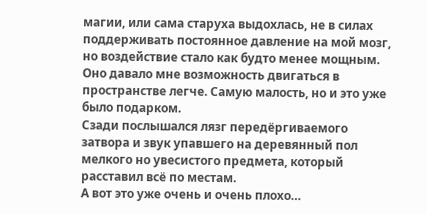магии, или сама старуха выдохлась, не в силах поддерживать постоянное давление на мой мозг, но воздействие стало как будто менее мощным. Оно давало мне возможность двигаться в пространстве легче. Самую малость, но и это уже было подарком.
Сзади послышался лязг передёргиваемого затвора и звук упавшего на деревянный пол мелкого но увесистого предмета, который расставил всё по местам.
А вот это уже очень и очень плохо…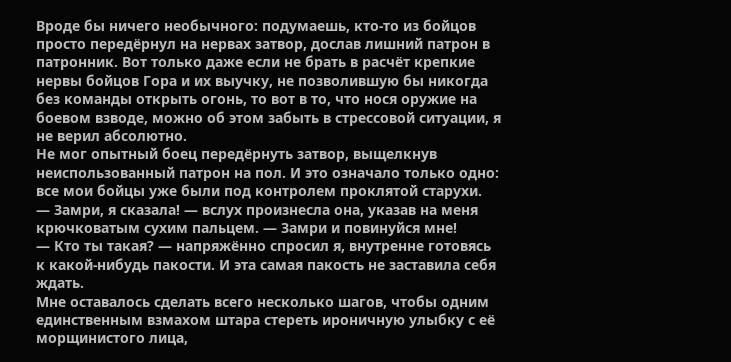Вроде бы ничего необычного: подумаешь, кто-то из бойцов просто передёрнул на нервах затвор, дослав лишний патрон в патронник. Вот только даже если не брать в расчёт крепкие нервы бойцов Гора и их выучку, не позволившую бы никогда без команды открыть огонь, то вот в то, что нося оружие на боевом взводе, можно об этом забыть в стрессовой ситуации, я не верил абсолютно.
Не мог опытный боец передёрнуть затвор, выщелкнув неиспользованный патрон на пол. И это означало только одно: все мои бойцы уже были под контролем проклятой старухи.
— Замри, я сказала! — вслух произнесла она, указав на меня крючковатым сухим пальцем. — Замри и повинуйся мне!
— Кто ты такая? — напряжённо спросил я, внутренне готовясь к какой-нибудь пакости. И эта самая пакость не заставила себя ждать.
Мне оставалось сделать всего несколько шагов, чтобы одним единственным взмахом штара стереть ироничную улыбку с её морщинистого лица,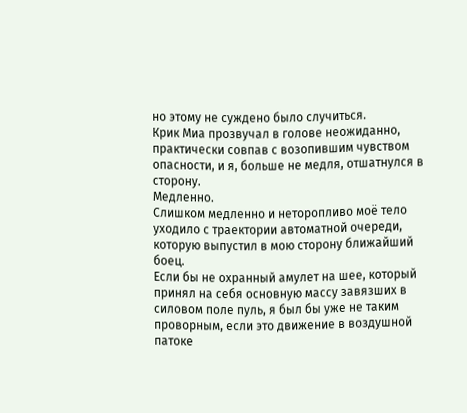но этому не суждено было случиться.
Крик Миа прозвучал в голове неожиданно, практически совпав с возопившим чувством опасности, и я, больше не медля, отшатнулся в сторону.
Медленно.
Слишком медленно и неторопливо моё тело уходило с траектории автоматной очереди, которую выпустил в мою сторону ближайший боец.
Если бы не охранный амулет на шее, который принял на себя основную массу завязших в силовом поле пуль, я был бы уже не таким проворным, если это движение в воздушной патоке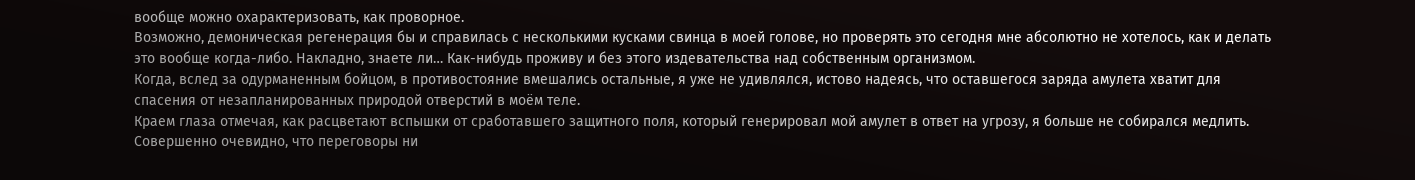вообще можно охарактеризовать, как проворное.
Возможно, демоническая регенерация бы и справилась с несколькими кусками свинца в моей голове, но проверять это сегодня мне абсолютно не хотелось, как и делать это вообще когда-либо. Накладно, знаете ли… Как-нибудь проживу и без этого издевательства над собственным организмом.
Когда, вслед за одурманенным бойцом, в противостояние вмешались остальные, я уже не удивлялся, истово надеясь, что оставшегося заряда амулета хватит для спасения от незапланированных природой отверстий в моём теле.
Краем глаза отмечая, как расцветают вспышки от сработавшего защитного поля, который генерировал мой амулет в ответ на угрозу, я больше не собирался медлить. Совершенно очевидно, что переговоры ни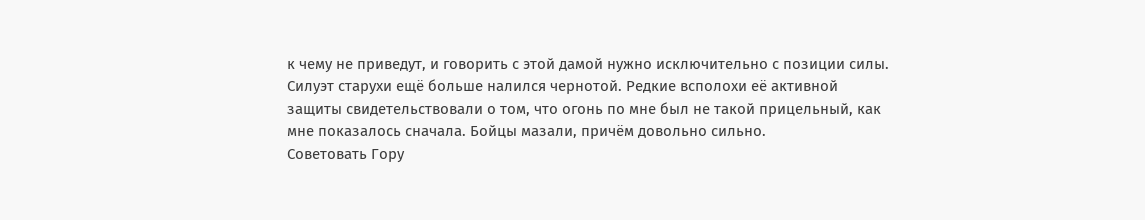к чему не приведут, и говорить с этой дамой нужно исключительно с позиции силы.
Силуэт старухи ещё больше налился чернотой. Редкие всполохи её активной защиты свидетельствовали о том, что огонь по мне был не такой прицельный, как мне показалось сначала. Бойцы мазали, причём довольно сильно.
Советовать Гору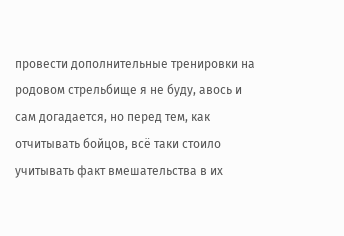провести дополнительные тренировки на родовом стрельбище я не буду, авось и сам догадается, но перед тем, как отчитывать бойцов, всё таки стоило учитывать факт вмешательства в их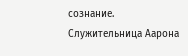сознание.
Служительница Аарона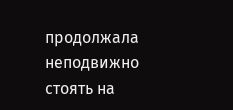продолжала неподвижно стоять на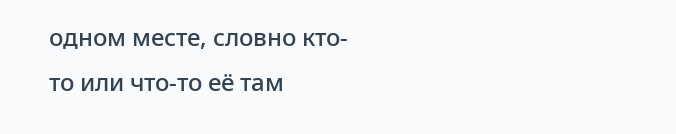одном месте, словно кто-то или что-то её там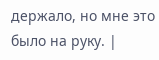держало, но мне это было на руку. |